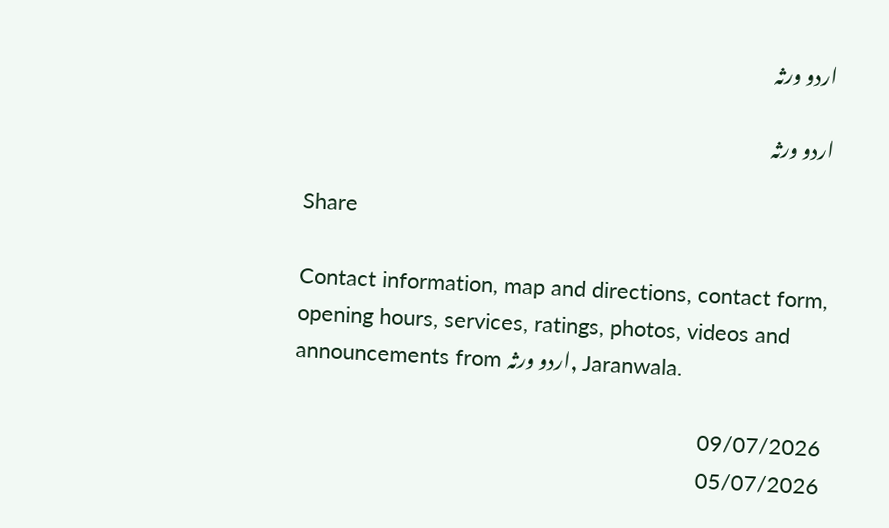اردو ورثہ

اردو ورثہ

Share

Contact information, map and directions, contact form, opening hours, services, ratings, photos, videos and announcements from اردو ورثہ, Jaranwala.

09/07/2026
05/07/2026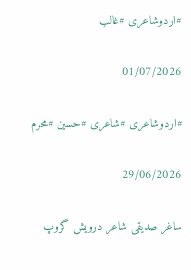#اردوشاعری #غالب

01/07/2026

#اردوشاعری #شاعری #حسین #محرم

29/06/2026

ساغر صدیقی شاعر درویش گروپ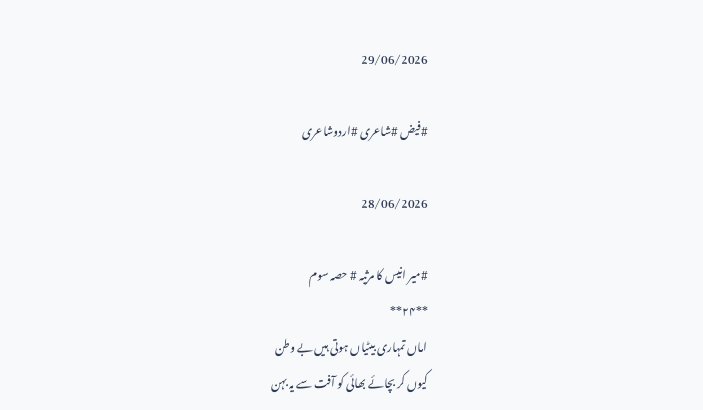29/06/2026

#فیض #شاعری #اردوشاعری

28/06/2026

#میر انیس کا مرثیہ # حصہ سوم
**۲۴**
اماں تمہاری بیٹیاں ہوتی ہیں بے وطن
کیوں کر بچائے بھائی کو آفت سے یہ بہن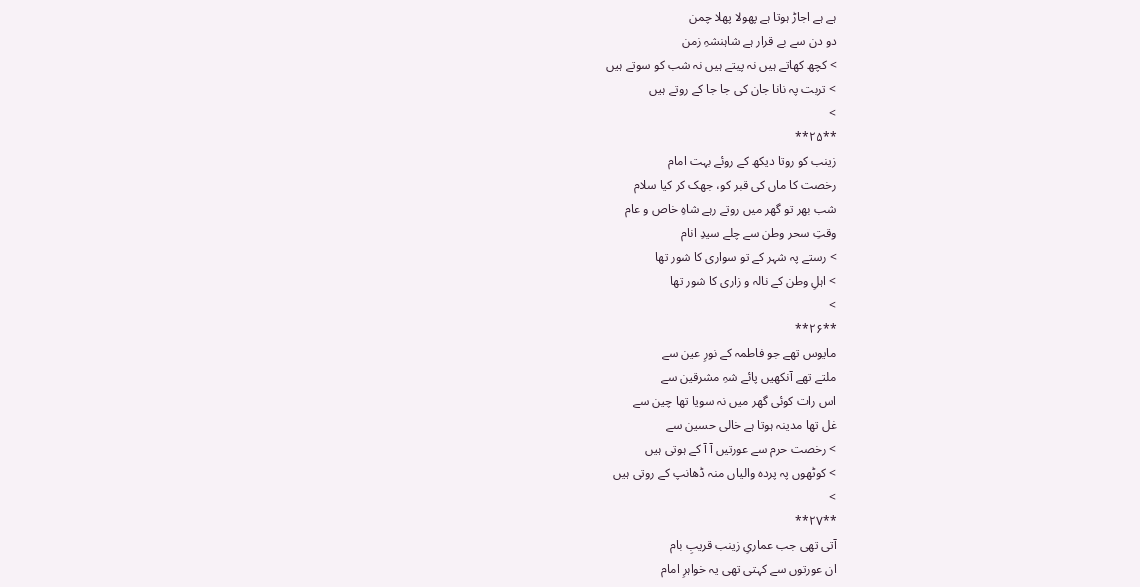ہے ہے اجاڑ ہوتا ہے پھولا پھلا چمن
دو دن سے بے قرار ہے شاہنشہِ زمن
> کچھ کھاتے ہیں نہ پیتے ہیں نہ شب کو سوتے ہیں
> تربت پہ نانا جان کی جا جا کے روتے ہیں
>
**۲۵**
زینب کو روتا دیکھ کے روئے بہت امام
رخصت کا ماں کی قبر کو، جھک کر کیا سلام
شب بھر تو گھر میں روتے رہے شاہِ خاص و عام
وقتِ سحر وطن سے چلے سیدِ انام
> رستے پہ شہر کے تو سواری کا شور تھا
> اہلِ وطن کے نالہ و زاری کا شور تھا
>
**۲۶**
مایوس تھے جو فاطمہ کے نورِ عین سے
ملتے تھے آنکھیں پائے شہِ مشرقین سے
اس رات کوئی گھر میں نہ سویا تھا چین سے
غل تھا مدینہ ہوتا ہے خالی حسین سے
> رخصت حرم سے عورتیں آ آ کے ہوتی ہیں
> کوٹھوں پہ پردہ والیاں منہ ڈھانپ کے روتی ہیں
>
**۲۷**
آتی تھی جب عماریِ زینب قریبِ بام
ان عورتوں سے کہتی تھی یہ خواہرِ امام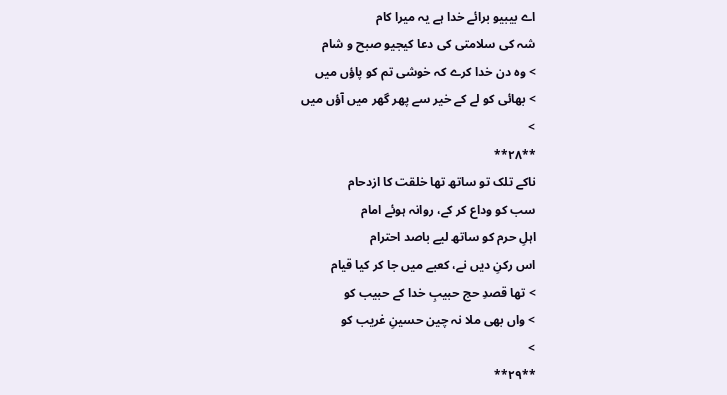اے بیبیو برائے خدا ہے یہ میرا کام
شہ کی سلامتی کی دعا کیجیو صبح و شام
> وہ دن خدا کرے کہ خوشی تم کو پاؤں میں
> بھائی کو لے کے خیر سے پھر گھر میں آؤں میں
>
**۲۸**
ناکے تلک تو ساتھ تھا خلقت کا ازدحام
سب کو وداع کر کے، روانہ ہوئے امام
اہلِ حرم کو ساتھ لیے باصد احترام
اس رکنِ دیں نے، کعبے میں جا کر کیا قیام
> تھا قصدِ حج حبیبِ خدا کے حبیب کو
> واں بھی ملا نہ چین حسینِ غریب کو
>
**۲۹**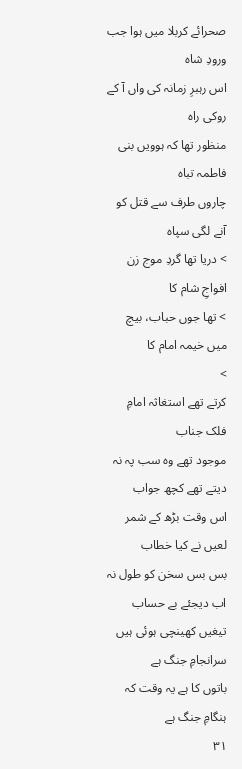صحرائے کربلا میں ہوا جب ورودِ شاہ
اس رہبرِ زمانہ کی واں آ کے روکی راہ
منظور تھا کہ ہوویں بنی فاطمہ تباہ
چاروں طرف سے قتل کو آنے لگی سپاہ
> دریا تھا گردِ موج زن افواجِ شام کا
> تھا جوں حباب، بیچ میں خیمہ امام کا
>
کرتے تھے استغاثہ امامِ فلک جناب
موجود تھے وہ سب پہ نہ دیتے تھے کچھ جواب
اس وقت بڑھ کے شمر لعیں نے کیا خطاب
بس بس سخن کو طول نہ اب دیجئے بے حساب
تیغیں کھینچی ہوئی ہیں سرانجامِ جنگ ہے
باتوں کا ہے یہ وقت کہ ہنگامِ جنگ ہے
۳۱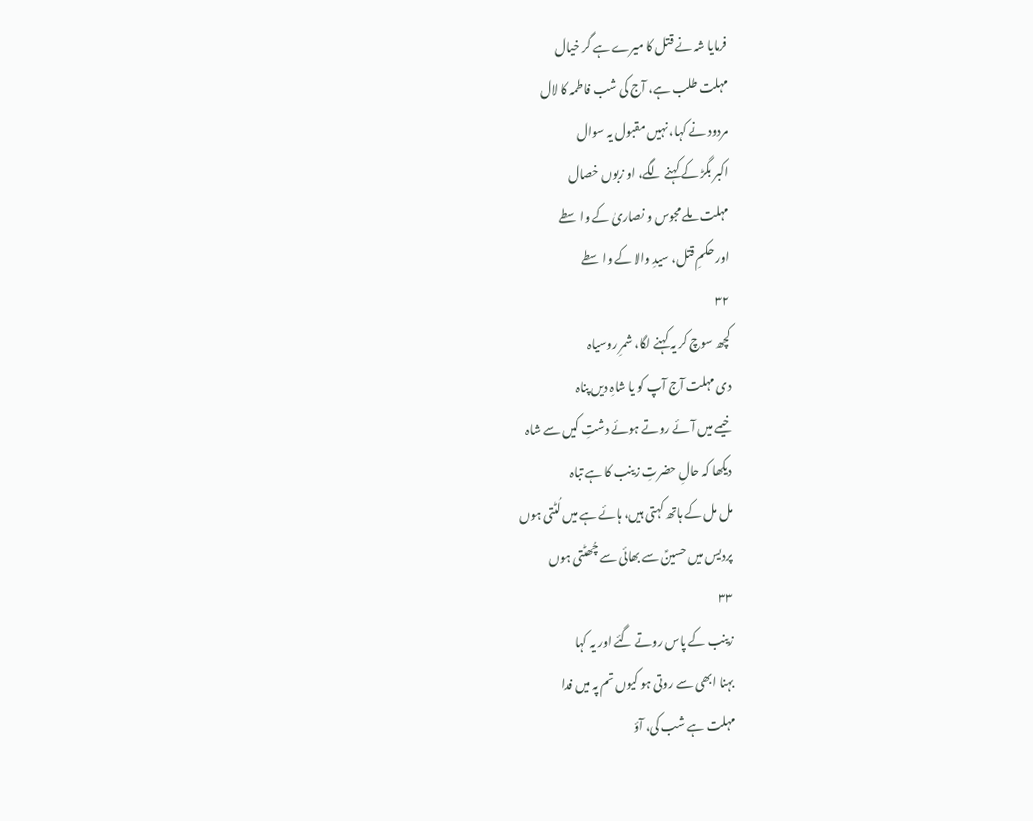فرمایا شہ نے قتل کا میرے ہے گر خیال
مہلت طلب ہے، آج کی شب فاطمہ کا لال
مردود نے کہا، نہیں مقبول یہ سوال
اکبر بگڑ کے کہنے لگے، او زبوں خصال
مہلت ملے مجوس و نصاریٰ کے واسطے
اور حکمِ قتل، سیدِ والا کے واسطے
۳۲
کچھ سوچ کر یہ کہنے لگا، شمرِ روسیاہ
دی مہلت آج آپ کو یا شاہِ دیں پناہ
خیمے میں آئے روتے ہوئے دشتِ کیں سے شاہ
دیکھا کہ حالِ حضرتِ زینب کا ہے تباہ
مل مل کے ہاتھ کہتی ہیں، ہائے ہے میں لُٹتی ہوں
پردیس میں حسینؑ سے بھائی سے چُھٹتی ہوں
۳۳
زینب کے پاس روتے گئے اور یہ کہا
بہنا ابھی سے روتی ہو کیوں تم پہ میں فدا
مہلت ہے شب کی، آؤ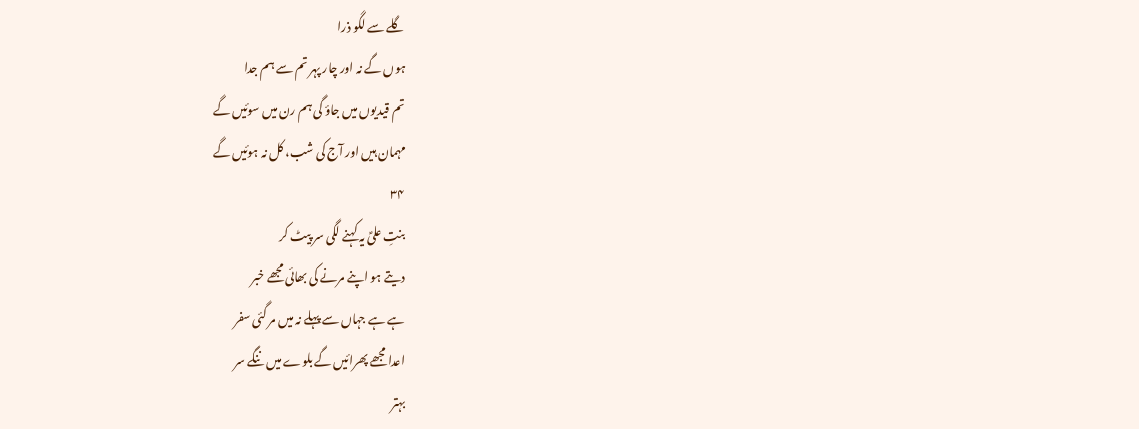گلے سے لگو ذرا
ہوں گے نہ اور چار پہر تم سے ہم جدا
تم قیدیوں میں جاؤ گی ہم رن میں سوئیں گے
مہمان ہیں اور آج کی شب، کل نہ ہوئیں گے
۳۴
بنتِ علیؑ یہ کہنے لگی سر پیٹ کر
دیتے ہو اپنے مرنے کی بھائی مجھے خبر
ہے ہے جہاں سے پہلے نہ میں مر گئی سفر
اعدا مجھے پھرائیں گے بلوے میں ننگے سر
بہتر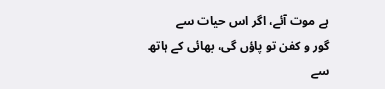ہے موت آئے، اگر اس حیات سے
گور و کفن تو پاؤں گی، بھائی کے ہاتھ سے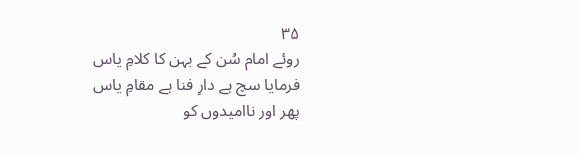۳۵
روئے امام سُن کے بہن کا کلامِ یاس
فرمایا سچ ہے دارِ فنا ہے مقامِ یاس
پھر اور ناامیدوں کو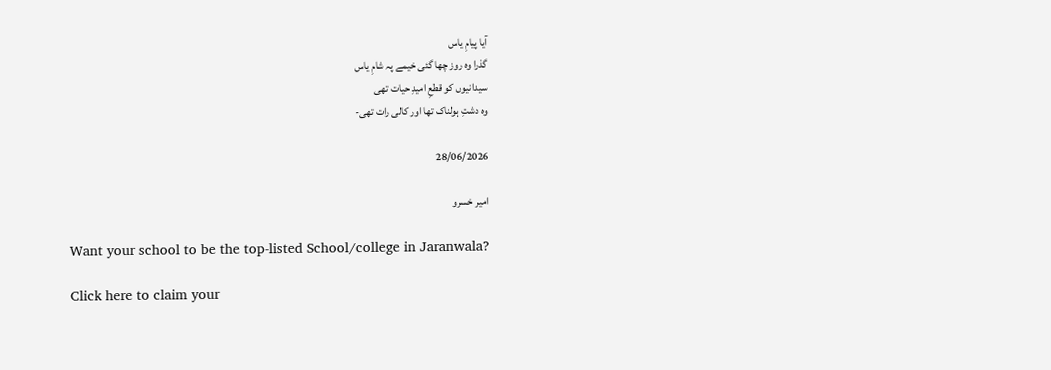آیا پیامِ یاس
گذرا وہ روز چھا گئی خیمے پہ شامِ یاس
سیدانیوں کو قطعِ امیدِ حیات تھی
وہ دشتِ ہولناک تھا اور کالی رات تھی-

28/06/2026

امیر خسرو

Want your school to be the top-listed School/college in Jaranwala?

Click here to claim your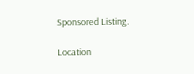Sponsored Listing.

Location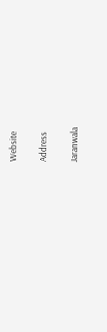Website

Address

Jaranwala